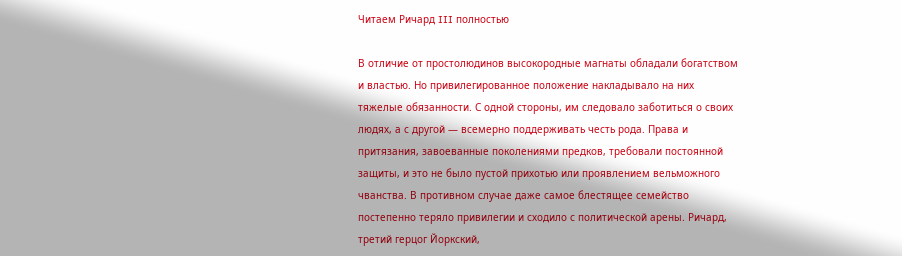Читаем Ричард III полностью

В отличие от простолюдинов высокородные магнаты обладали богатством и властью. Но привилегированное положение накладывало на них тяжелые обязанности. С одной стороны, им следовало заботиться о своих людях, а с другой — всемерно поддерживать честь рода. Права и притязания, завоеванные поколениями предков, требовали постоянной защиты, и это не было пустой прихотью или проявлением вельможного чванства. В противном случае даже самое блестящее семейство постепенно теряло привилегии и сходило с политической арены. Ричард, третий герцог Йоркский,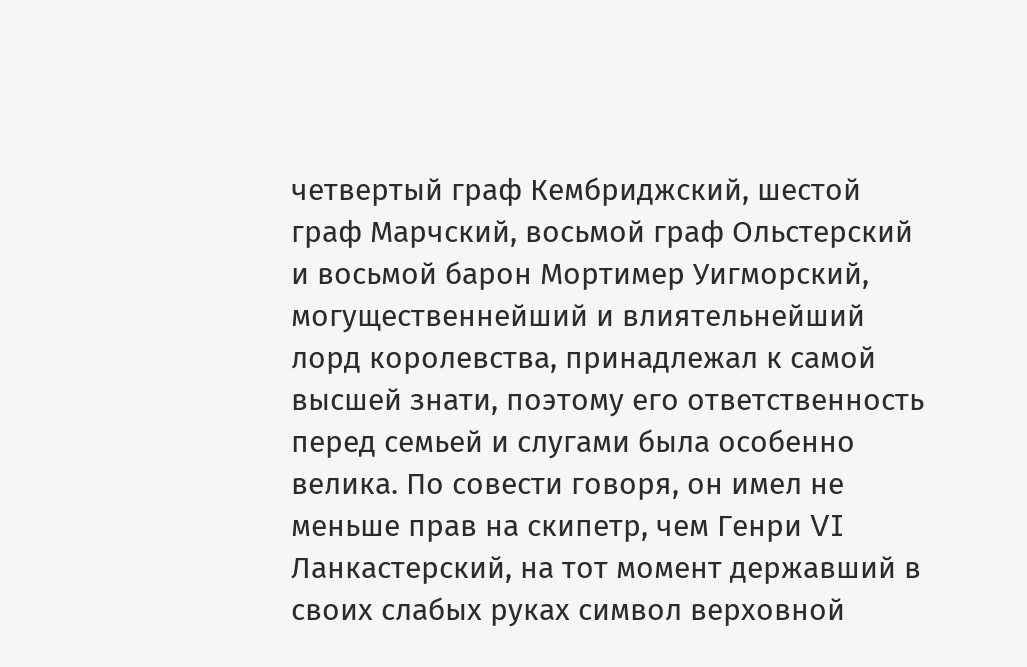четвертый граф Кембриджский, шестой граф Марчский, восьмой граф Ольстерский и восьмой барон Мортимер Уигморский, могущественнейший и влиятельнейший лорд королевства, принадлежал к самой высшей знати, поэтому его ответственность перед семьей и слугами была особенно велика. По совести говоря, он имел не меньше прав на скипетр, чем Генри VI Ланкастерский, на тот момент державший в своих слабых руках символ верховной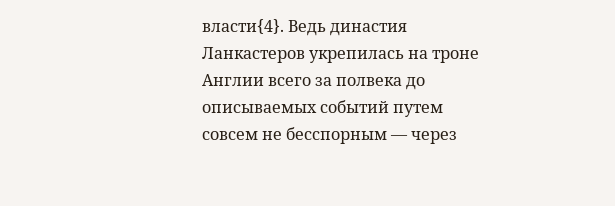власти{4}. Ведь династия Ланкастеров укрепилась на троне Англии всего за полвека до описываемых событий путем совсем не бесспорным — через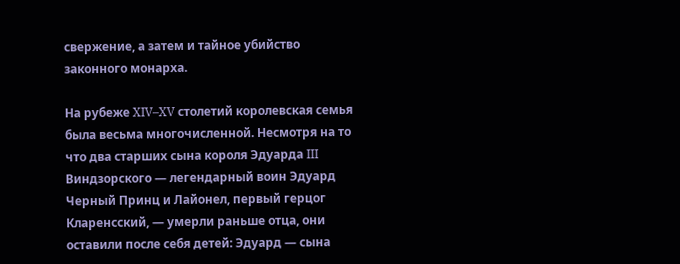свержение, а затем и тайное убийство законного монарха.

На рубеже XIV–XV столетий королевская семья была весьма многочисленной. Несмотря на то что два старших сына короля Эдуарда III Виндзорского — легендарный воин Эдуард Черный Принц и Лайонел, первый герцог Кларенсский, — умерли раньше отца, они оставили после себя детей: Эдуард — сына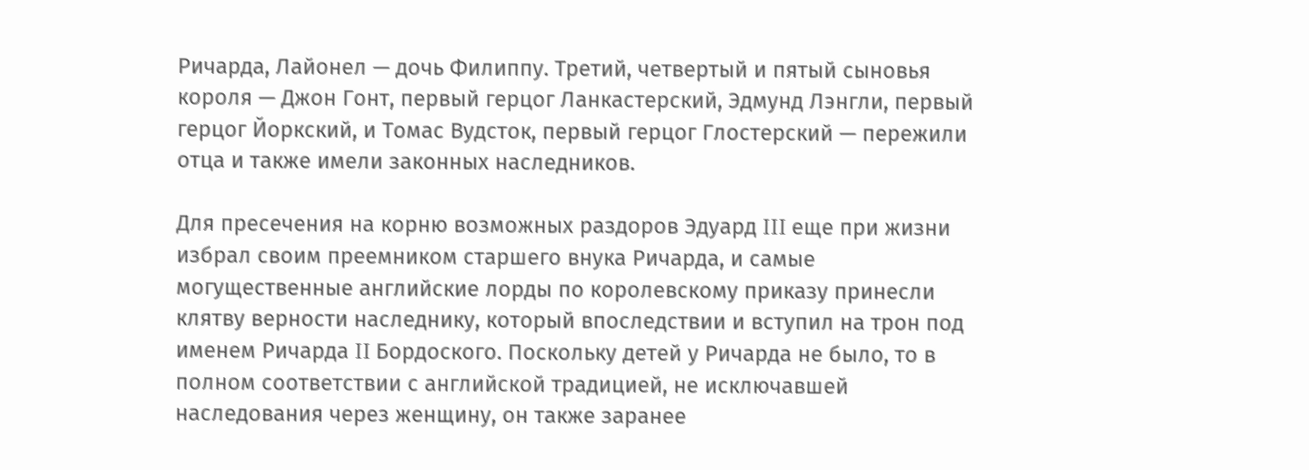Ричарда, Лайонел — дочь Филиппу. Третий, четвертый и пятый сыновья короля — Джон Гонт, первый герцог Ланкастерский, Эдмунд Лэнгли, первый герцог Йоркский, и Томас Вудсток, первый герцог Глостерский — пережили отца и также имели законных наследников.

Для пресечения на корню возможных раздоров Эдуард III еще при жизни избрал своим преемником старшего внука Ричарда, и самые могущественные английские лорды по королевскому приказу принесли клятву верности наследнику, который впоследствии и вступил на трон под именем Ричарда II Бордоского. Поскольку детей у Ричарда не было, то в полном соответствии с английской традицией, не исключавшей наследования через женщину, он также заранее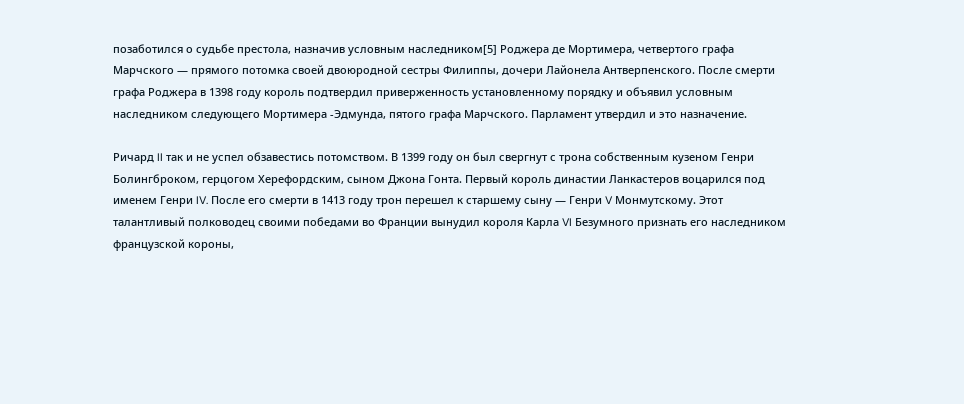позаботился о судьбе престола, назначив условным наследником[5] Роджера де Мортимера, четвертого графа Марчского — прямого потомка своей двоюродной сестры Филиппы, дочери Лайонела Антверпенского. После смерти графа Роджера в 1398 году король подтвердил приверженность установленному порядку и объявил условным наследником следующего Мортимера -Эдмунда, пятого графа Марчского. Парламент утвердил и это назначение.

Ричард II так и не успел обзавестись потомством. В 1399 году он был свергнут с трона собственным кузеном Генри Болингброком, герцогом Херефордским, сыном Джона Гонта. Первый король династии Ланкастеров воцарился под именем Генри IV. После его смерти в 1413 году трон перешел к старшему сыну — Генри V Монмутскому. Этот талантливый полководец своими победами во Франции вынудил короля Карла VI Безумного признать его наследником французской короны,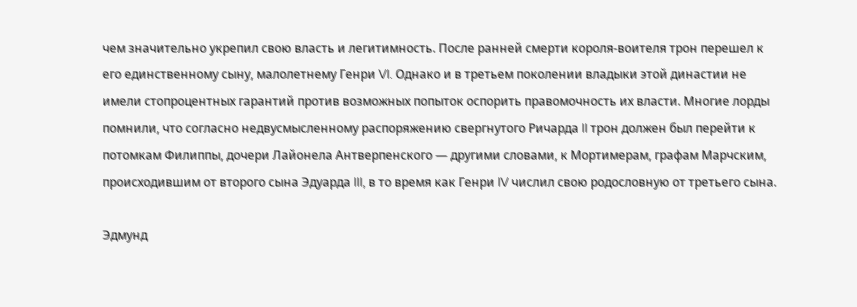чем значительно укрепил свою власть и легитимность. После ранней смерти короля-воителя трон перешел к его единственному сыну, малолетнему Генри VI. Однако и в третьем поколении владыки этой династии не имели стопроцентных гарантий против возможных попыток оспорить правомочность их власти. Многие лорды помнили, что согласно недвусмысленному распоряжению свергнутого Ричарда II трон должен был перейти к потомкам Филиппы, дочери Лайонела Антверпенского — другими словами, к Мортимерам, графам Марчским, происходившим от второго сына Эдуарда III, в то время как Генри IV числил свою родословную от третьего сына.

Эдмунд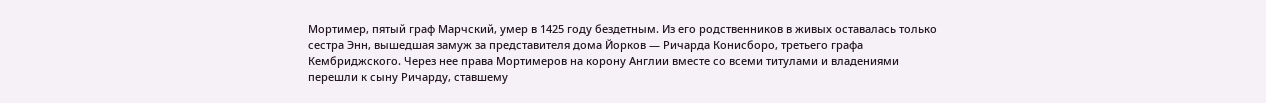Мортимер, пятый граф Марчский, умер в 1425 году бездетным. Из его родственников в живых оставалась только сестра Энн, вышедшая замуж за представителя дома Йорков — Ричарда Конисборо, третьего графа Кембриджского. Через нее права Мортимеров на корону Англии вместе со всеми титулами и владениями перешли к сыну Ричарду, ставшему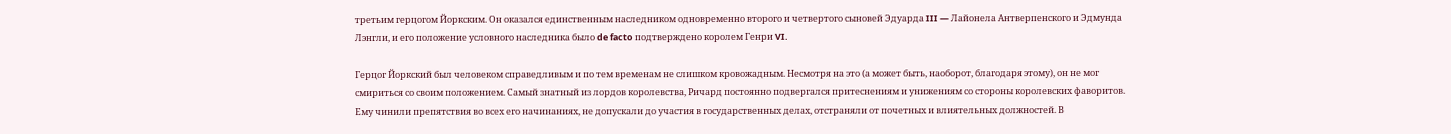третьим герцогом Йоркским. Он оказался единственным наследником одновременно второго и четвертого сыновей Эдуарда III — Лайонела Антверпенского и Эдмунда Лэнгли, и его положение условного наследника было de facto подтверждено королем Генри VI.

Герцог Йоркский был человеком справедливым и по тем временам не слишком кровожадным. Несмотря на это (а может быть, наоборот, благодаря этому), он не мог смириться со своим положением. Самый знатный из лордов королевства, Ричард постоянно подвергался притеснениям и унижениям со стороны королевских фаворитов. Ему чинили препятствия во всех его начинаниях, не допускали до участия в государственных делах, отстраняли от почетных и влиятельных должностей. В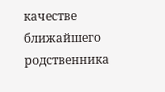качестве ближайшего родственника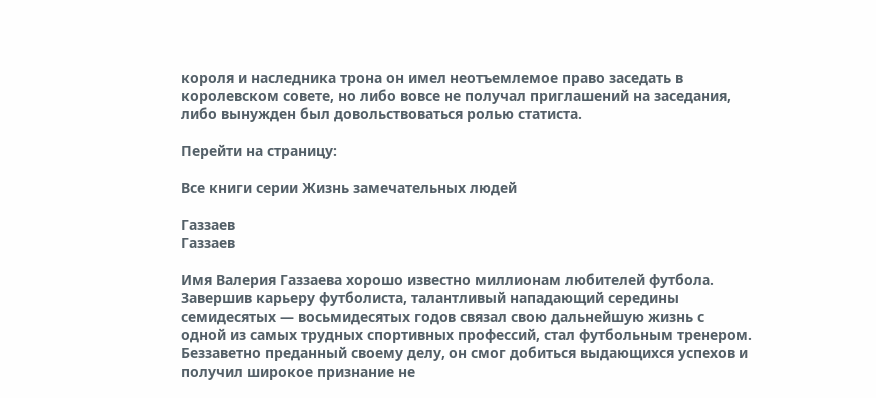короля и наследника трона он имел неотъемлемое право заседать в королевском совете, но либо вовсе не получал приглашений на заседания, либо вынужден был довольствоваться ролью статиста.

Перейти на страницу:

Все книги серии Жизнь замечательных людей

Газзаев
Газзаев

Имя Валерия Газзаева хорошо известно миллионам любителей футбола. Завершив карьеру футболиста, талантливый нападающий середины семидесятых — восьмидесятых годов связал свою дальнейшую жизнь с одной из самых трудных спортивных профессий, стал футбольным тренером. Беззаветно преданный своему делу, он смог добиться выдающихся успехов и получил широкое признание не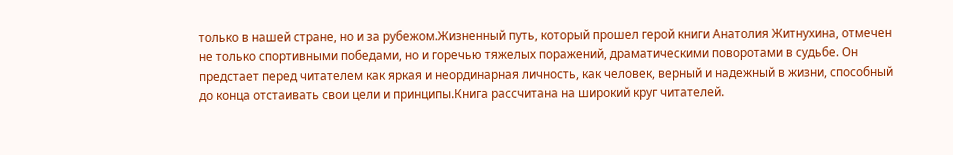только в нашей стране, но и за рубежом.Жизненный путь, который прошел герой книги Анатолия Житнухина, отмечен не только спортивными победами, но и горечью тяжелых поражений, драматическими поворотами в судьбе. Он предстает перед читателем как яркая и неординарная личность, как человек, верный и надежный в жизни, способный до конца отстаивать свои цели и принципы.Книга рассчитана на широкий круг читателей.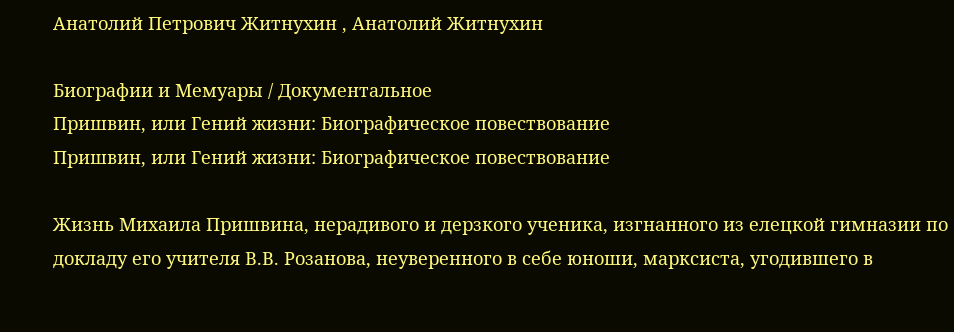Анатолий Петрович Житнухин , Анатолий Житнухин

Биографии и Мемуары / Документальное
Пришвин, или Гений жизни: Биографическое повествование
Пришвин, или Гений жизни: Биографическое повествование

Жизнь Михаила Пришвина, нерадивого и дерзкого ученика, изгнанного из елецкой гимназии по докладу его учителя В.В. Розанова, неуверенного в себе юноши, марксиста, угодившего в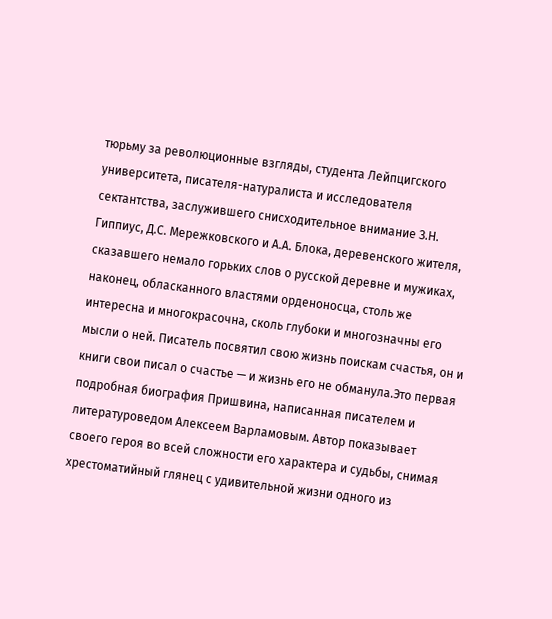тюрьму за революционные взгляды, студента Лейпцигского университета, писателя-натуралиста и исследователя сектантства, заслужившего снисходительное внимание З.Н. Гиппиус, Д.С. Мережковского и А.А. Блока, деревенского жителя, сказавшего немало горьких слов о русской деревне и мужиках, наконец, обласканного властями орденоносца, столь же интересна и многокрасочна, сколь глубоки и многозначны его мысли о ней. Писатель посвятил свою жизнь поискам счастья, он и книги свои писал о счастье — и жизнь его не обманула.Это первая подробная биография Пришвина, написанная писателем и литературоведом Алексеем Варламовым. Автор показывает своего героя во всей сложности его характера и судьбы, снимая хрестоматийный глянец с удивительной жизни одного из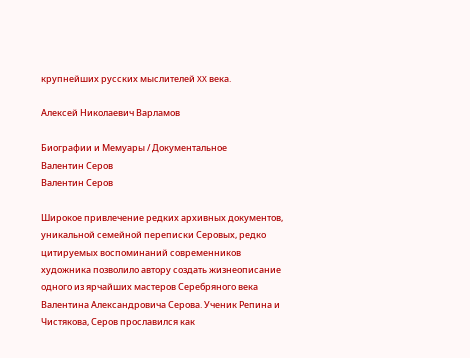крупнейших русских мыслителей XX века.

Алексей Николаевич Варламов

Биографии и Мемуары / Документальное
Валентин Серов
Валентин Серов

Широкое привлечение редких архивных документов, уникальной семейной переписки Серовых, редко цитируемых воспоминаний современников художника позволило автору создать жизнеописание одного из ярчайших мастеров Серебряного века Валентина Александровича Серова. Ученик Репина и Чистякова, Серов прославился как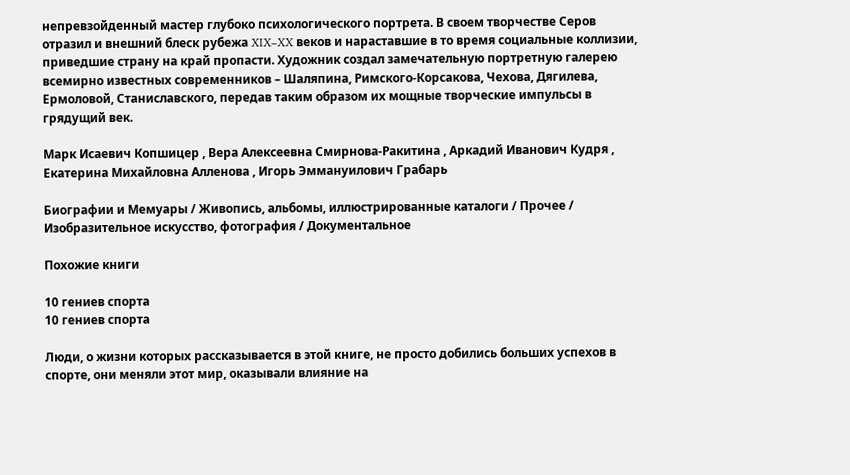непревзойденный мастер глубоко психологического портрета. В своем творчестве Серов отразил и внешний блеск рубежа XIX–XX веков и нараставшие в то время социальные коллизии, приведшие страну на край пропасти. Художник создал замечательную портретную галерею всемирно известных современников – Шаляпина, Римского-Корсакова, Чехова, Дягилева, Ермоловой, Станиславского, передав таким образом их мощные творческие импульсы в грядущий век.

Марк Исаевич Копшицер , Вера Алексеевна Смирнова-Ракитина , Аркадий Иванович Кудря , Екатерина Михайловна Алленова , Игорь Эммануилович Грабарь

Биографии и Мемуары / Живопись, альбомы, иллюстрированные каталоги / Прочее / Изобразительное искусство, фотография / Документальное

Похожие книги

10 гениев спорта
10 гениев спорта

Люди, о жизни которых рассказывается в этой книге, не просто добились больших успехов в спорте, они меняли этот мир, оказывали влияние на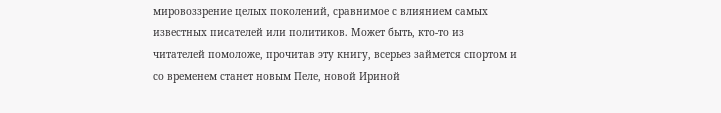мировоззрение целых поколений, сравнимое с влиянием самых известных писателей или политиков. Может быть, кто-то из читателей помоложе, прочитав эту книгу, всерьез займется спортом и со временем станет новым Пеле, новой Ириной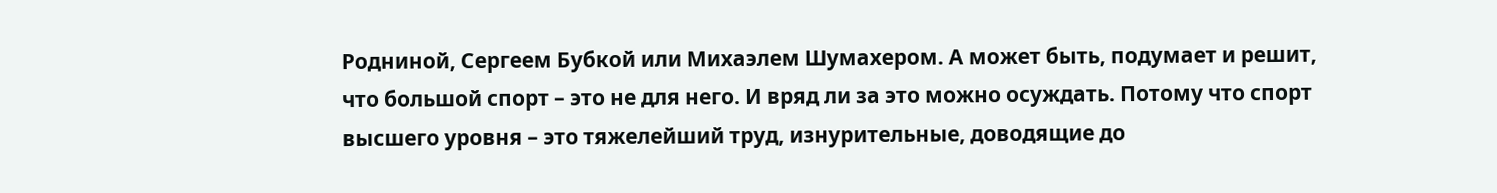Родниной, Сергеем Бубкой или Михаэлем Шумахером. А может быть, подумает и решит, что большой спорт – это не для него. И вряд ли за это можно осуждать. Потому что спорт высшего уровня – это тяжелейший труд, изнурительные, доводящие до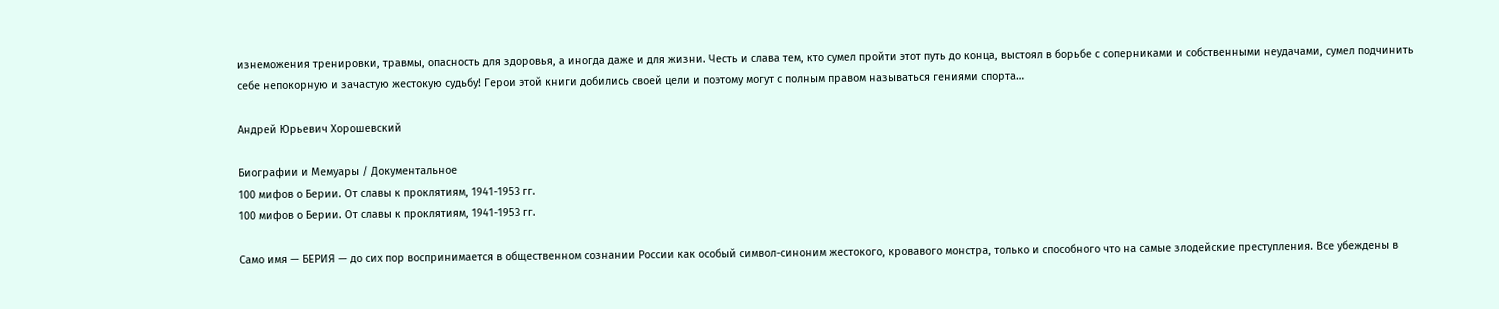изнеможения тренировки, травмы, опасность для здоровья, а иногда даже и для жизни. Честь и слава тем, кто сумел пройти этот путь до конца, выстоял в борьбе с соперниками и собственными неудачами, сумел подчинить себе непокорную и зачастую жестокую судьбу! Герои этой книги добились своей цели и поэтому могут с полным правом называться гениями спорта…

Андрей Юрьевич Хорошевский

Биографии и Мемуары / Документальное
100 мифов о Берии. От славы к проклятиям, 1941-1953 гг.
100 мифов о Берии. От славы к проклятиям, 1941-1953 гг.

Само имя — БЕРИЯ — до сих пор воспринимается в общественном сознании России как особый символ-синоним жестокого, кровавого монстра, только и способного что на самые злодейские преступления. Все убеждены в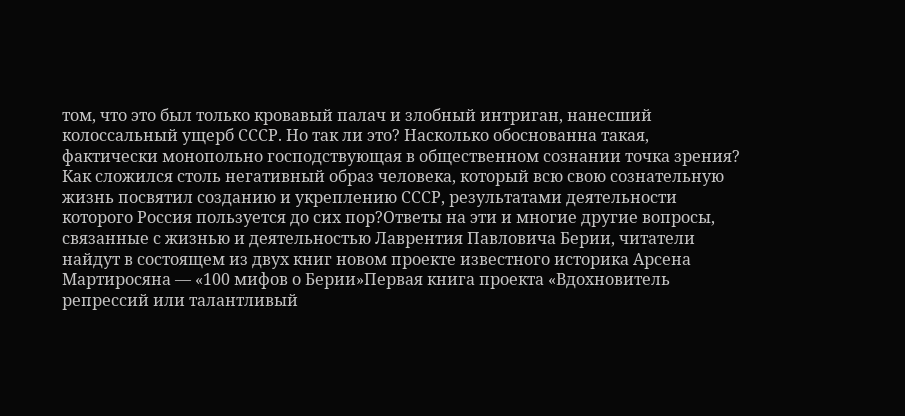том, что это был только кровавый палач и злобный интриган, нанесший колоссальный ущерб СССР. Но так ли это? Насколько обоснованна такая, фактически монопольно господствующая в общественном сознании точка зрения? Как сложился столь негативный образ человека, который всю свою сознательную жизнь посвятил созданию и укреплению СССР, результатами деятельности которого Россия пользуется до сих пор?Ответы на эти и многие другие вопросы, связанные с жизнью и деятельностью Лаврентия Павловича Берии, читатели найдут в состоящем из двух книг новом проекте известного историка Арсена Мартиросяна — «100 мифов о Берии»Первая книга проекта «Вдохновитель репрессий или талантливый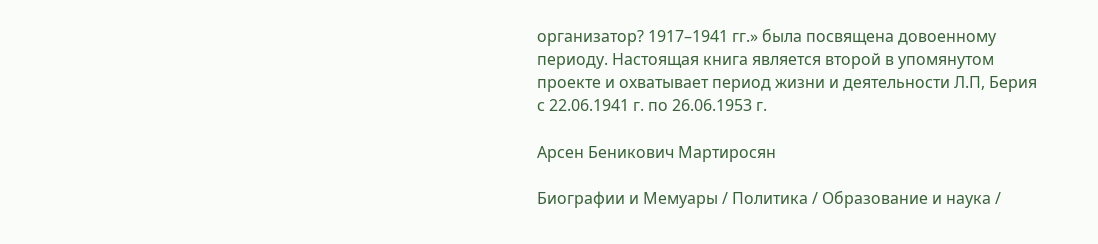организатор? 1917–1941 гг.» была посвящена довоенному периоду. Настоящая книга является второй в упомянутом проекте и охватывает период жизни и деятельности Л.П, Берия с 22.06.1941 г. по 26.06.1953 г.

Арсен Беникович Мартиросян

Биографии и Мемуары / Политика / Образование и наука /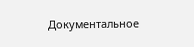Документальное